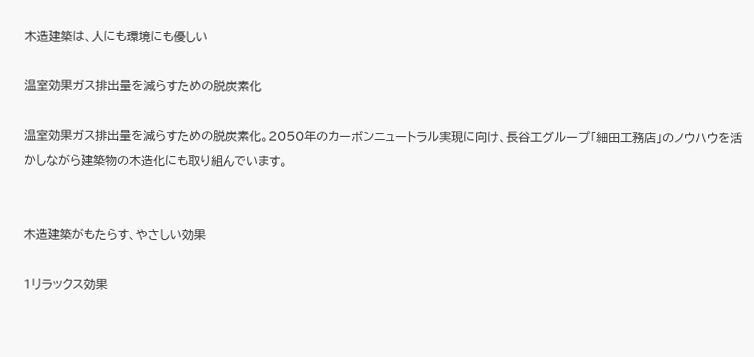木造建築は、人にも環境にも優しい

温室効果ガス排出量を減らすための脱炭素化

温室効果ガス排出量を減らすための脱炭素化。2050年のカーボンニュートラル実現に向け、長谷工グループ「細田工務店」のノウハウを活かしながら建築物の木造化にも取り組んでいます。


木造建築がもたらす、やさしい効果

1リラックス効果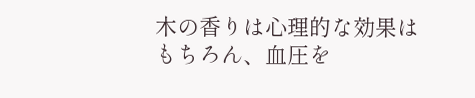木の香りは心理的な効果はもちろん、血圧を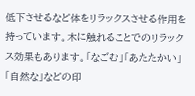低下させるなど体をリラックスさせる作用を持っています。木に触れることでのリラックス効果もあります。「なごむ」「あたたかい」「自然な」などの印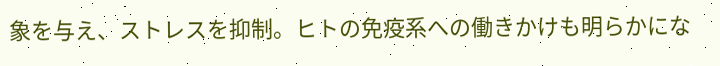象を与え、ストレスを抑制。ヒトの免疫系への働きかけも明らかにな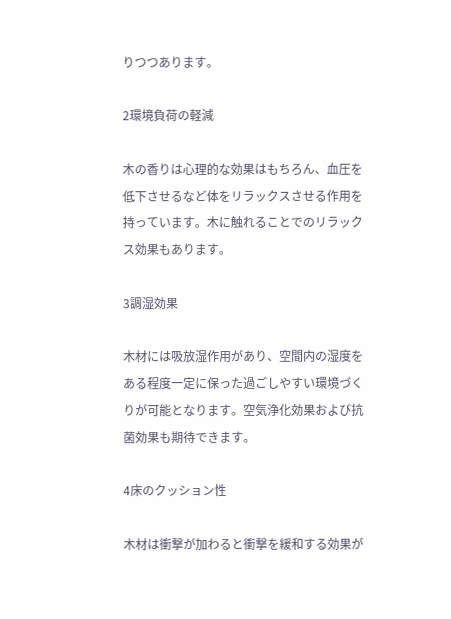りつつあります。

2環境負荷の軽減

木の香りは心理的な効果はもちろん、血圧を低下させるなど体をリラックスさせる作用を持っています。木に触れることでのリラックス効果もあります。

3調湿効果

木材には吸放湿作用があり、空間内の湿度をある程度一定に保った過ごしやすい環境づくりが可能となります。空気浄化効果および抗菌効果も期待できます。

4床のクッション性

木材は衝撃が加わると衝撃を緩和する効果が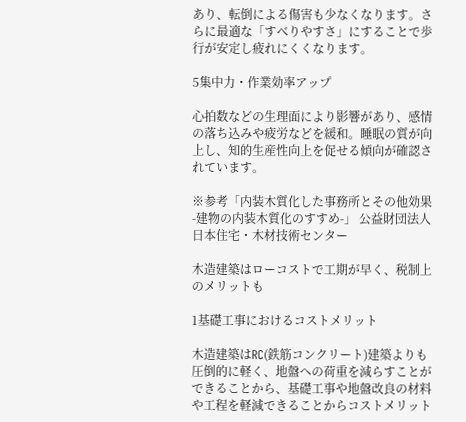あり、転倒による傷害も少なくなります。さらに最適な「すべりやすさ」にすることで歩行が安定し疲れにくくなります。

5集中力・作業効率アップ

心拍数などの生理面により影響があり、感情の落ち込みや疲労などを緩和。睡眠の質が向上し、知的生産性向上を促せる傾向が確認されています。

※参考「内装木質化した事務所とその他効果 -建物の内装木質化のすすめ-」 公益財団法人 日本住宅・木材技術センター

木造建築はローコストで工期が早く、税制上のメリットも

1基礎工事におけるコストメリット

木造建築はRC(鉄筋コンクリート)建築よりも圧倒的に軽く、地盤への荷重を減らすことができることから、基礎工事や地盤改良の材料や工程を軽減できることからコストメリット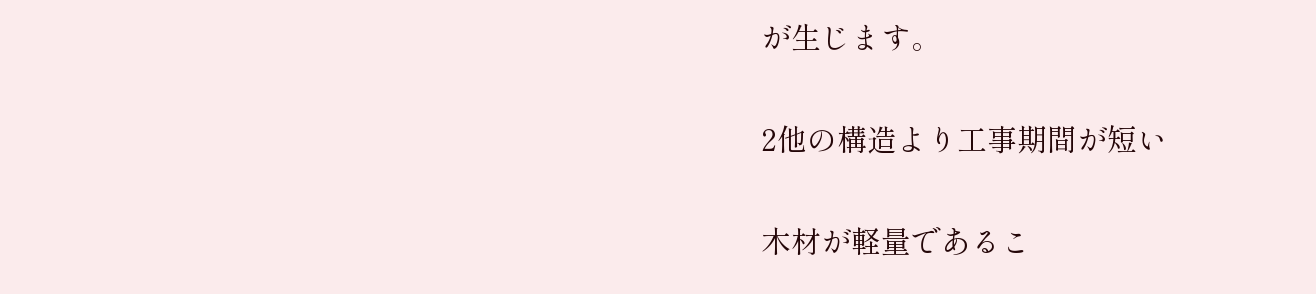が生じます。

2他の構造より工事期間が短い

木材が軽量であるこ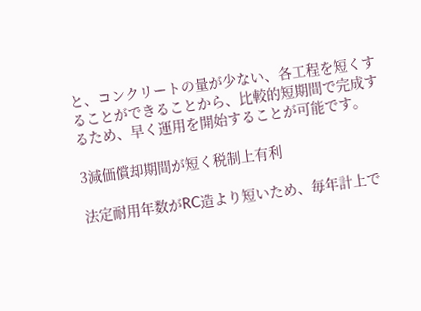と、コンクリートの量が少ない、各工程を短くすることができることから、比較的短期間で完成するため、早く運用を開始することが可能です。

3減価償却期間が短く税制上有利

法定耐用年数がRC造より短いため、毎年計上で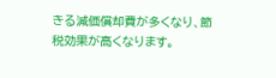きる減価償却費が多くなり、節税効果が高くなります。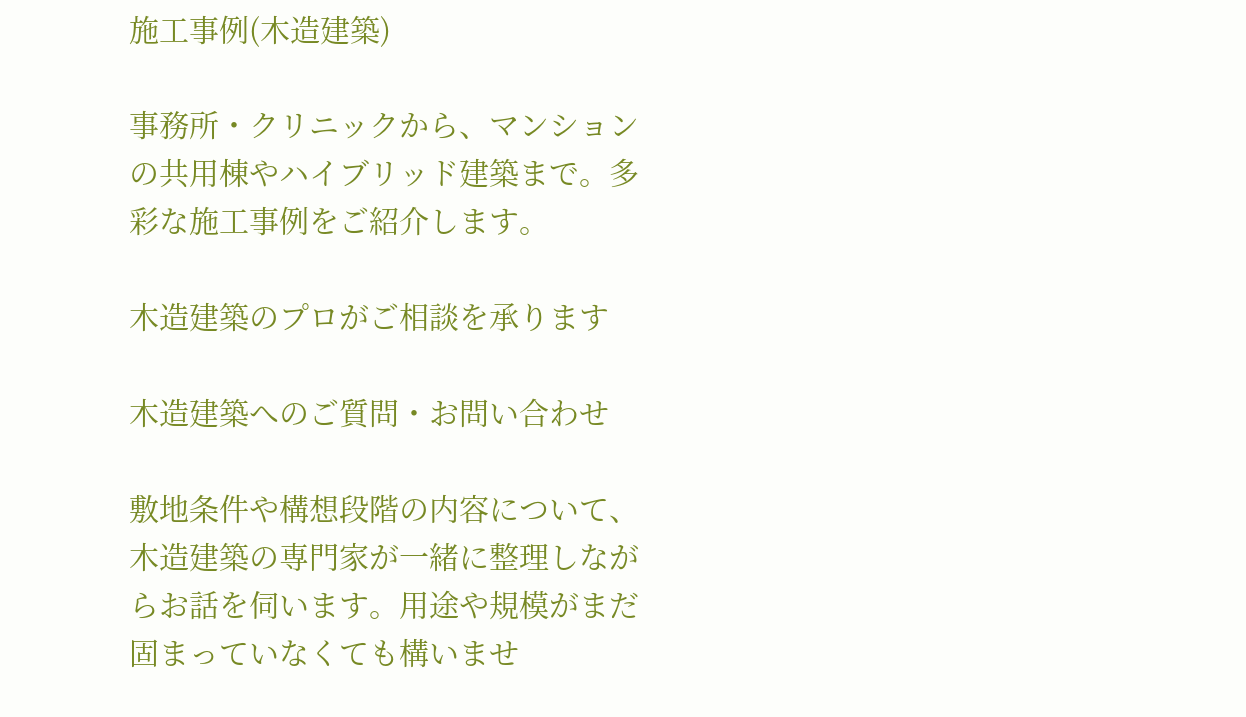施工事例(木造建築)

事務所・クリニックから、マンションの共用棟やハイブリッド建築まで。多彩な施工事例をご紹介します。

木造建築のプロがご相談を承ります

木造建築へのご質問・お問い合わせ

敷地条件や構想段階の内容について、木造建築の専門家が一緒に整理しながらお話を伺います。用途や規模がまだ固まっていなくても構いませ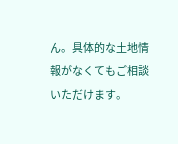ん。具体的な土地情報がなくてもご相談いただけます。